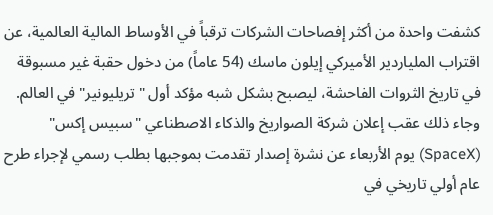كشفت واحدة من أكثر إفصاحات الشركات ترقباً في الأوساط المالية العالمية، عن اقتراب الملياردير الأميركي إيلون ماسك (54 عاماً) من دخول حقبة غير مسبوقة في تاريخ الثروات الفاحشة، ليصبح بشكل شبه مؤكد أول "تريليونير" في العالم.
وجاء ذلك عقب إعلان شركة الصواريخ والذكاء الاصطناعي "سبيس إكس" (SpaceX) يوم الأربعاء عن نشرة إصدار تقدمت بموجبها بطلب رسمي لإجراء طرح عام أولي تاريخي في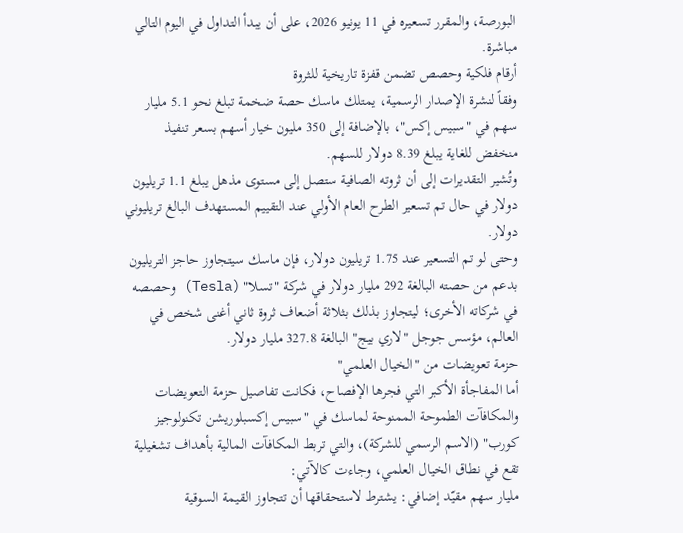البورصة، والمقرر تسعيره في 11 يونيو 2026، على أن يبدأ التداول في اليوم التالي مباشرة.
أرقام فلكية وحصص تضمن قفزة تاريخية للثروة
وفقاً لنشرة الإصدار الرسمية، يمتلك ماسك حصة ضخمة تبلغ نحو 5.1 مليار سهم في "سبيس إكس"، بالإضافة إلى 350 مليون خيار أسهم بسعر تنفيذ منخفض للغاية يبلغ 8.39 دولار للسهم.
وتُشير التقديرات إلى أن ثروته الصافية ستصل إلى مستوى مذهل يبلغ 1.1 تريليون دولار في حال تم تسعير الطرح العام الأولي عند التقييم المستهدف البالغ تريليوني دولار.
وحتى لو تم التسعير عند 1.75 تريليون دولار، فإن ماسك سيتجاوز حاجز التريليون بدعم من حصته البالغة 292 مليار دولار في شركة "تسلا" (Tesla) وحصصه في شركاته الأخرى؛ ليتجاوز بذلك بثلاثة أضعاف ثروة ثاني أغنى شخص في العالم، مؤسس جوجل "لاري بيج" البالغة 327.8 مليار دولار.
حزمة تعويضات من "الخيال العلمي"
أما المفاجأة الأكبر التي فجرها الإفصاح، فكانت تفاصيل حزمة التعويضات والمكافآت الطموحة الممنوحة لماسك في "سبيس إكسبلوريشن تكنولوجيز كورب" (الاسم الرسمي للشركة)، والتي تربط المكافآت المالية بأهداف تشغيلية تقع في نطاق الخيال العلمي، وجاءت كالآتي:
مليار سهم مقيّد إضافي: يشترط لاستحقاقها أن تتجاوز القيمة السوقية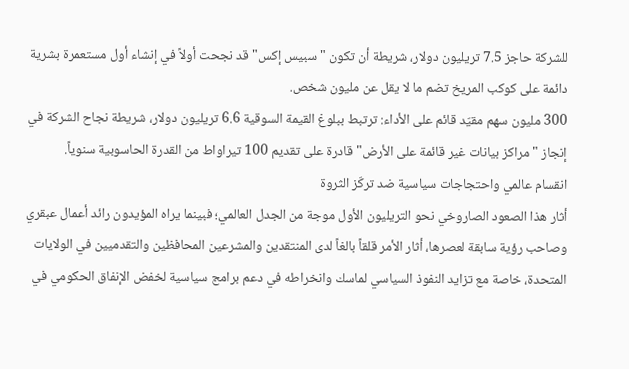للشركة حاجز 7.5 تريليون دولار، شريطة أن تكون "سبيس إكس" قد نجحت أولاً في إنشاء أول مستعمرة بشرية دائمة على كوكب المريخ تضم ما لا يقل عن مليون شخص.
300 مليون سهم مقيّد قائم على الأداء: ترتبط ببلوغ القيمة السوقية 6.6 تريليون دولار، شريطة نجاح الشركة في إنجاز "مراكز بيانات غير قائمة على الأرض" قادرة على تقديم 100 تيراواط من القدرة الحاسوبية سنوياً.
انقسام عالمي واحتجاجات سياسية ضد تركّز الثروة
أثار هذا الصعود الصاروخي نحو التريليون الأول موجة من الجدل العالمي؛ فبينما يراه المؤيدون رائد أعمال عبقري وصاحب رؤية سابقة لعصرها، أثار الأمر قلقاً بالغاً لدى المنتقدين والمشرعين المحافظين والتقدميين في الولايات المتحدة، خاصة مع تزايد النفوذ السياسي لماسك وانخراطه في دعم برامج سياسية لخفض الإنفاق الحكومي في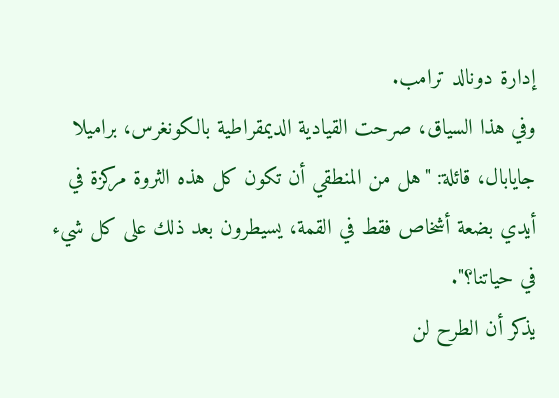إدارة دونالد ترامب.
وفي هذا السياق، صرحت القيادية الديمقراطية بالكونغرس، براميلا جايابال، قائلة: "هل من المنطقي أن تكون كل هذه الثروة مركزة في أيدي بضعة أشخاص فقط في القمة، يسيطرون بعد ذلك على كل شيء في حياتنا؟".
يذكر أن الطرح لن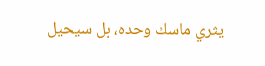يثري ماسك وحده، بل سيحيل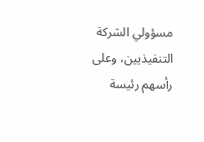مسؤولي الشركة التنفيذيين، وعلى رأسهم رئيسة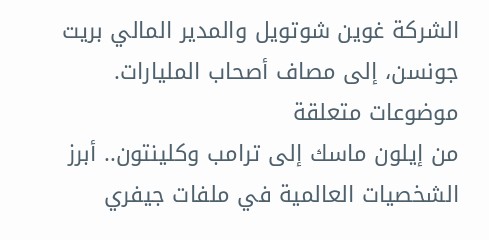الشركة غوين شوتويل والمدير المالي بريت جونسن، إلى مصاف أصحاب المليارات.
موضوعات متعلقة
من إيلون ماسك إلى ترامب وكلينتون.. أبرز الشخصيات العالمية في ملفات جيفري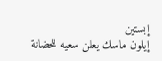إبستين
إيلون ماسك يعلن سعيه للحضانة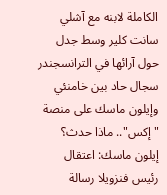الكاملة لابنه مع آشلي سانت كلير وسط جدل حول آرائها في الترانسجندر
سجال حاد بين خامنئي وإيلون ماسك على منصة "إكس".. ماذا حدث؟
إيلون ماسك: اعتقال رئيس فنزويلا رسالة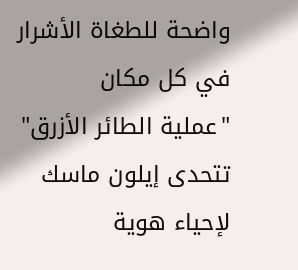واضحة للطغاة الأشرار في كل مكان
"عملية الطائر الأزرق" تتحدى إيلون ماسك لإحياء هوية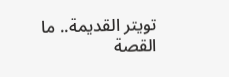تويتر القديمة.. ما القصة